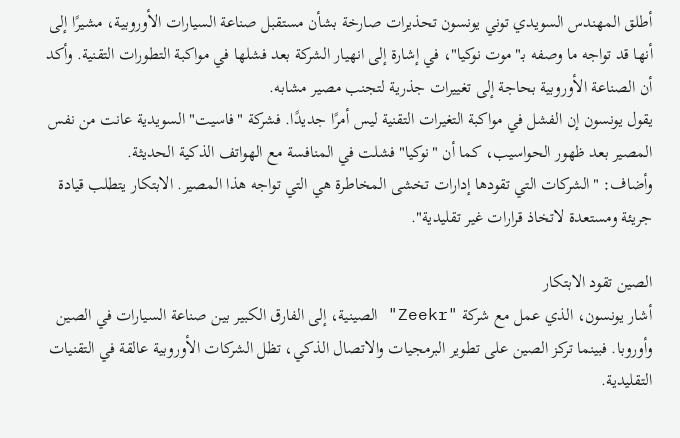أطلق المهندس السويدي توني يونسون تحذيرات صارخة بشأن مستقبل صناعة السيارات الأوروبية، مشيرًا إلى أنها قد تواجه ما وصفه بـ"موت نوكيا"، في إشارة إلى انهيار الشركة بعد فشلها في مواكبة التطورات التقنية. وأكد أن الصناعة الأوروبية بحاجة إلى تغييرات جذرية لتجنب مصير مشابه.
يقول يونسون إن الفشل في مواكبة التغيرات التقنية ليس أمرًا جديدًا. فشركة "فاسيت" السويدية عانت من نفس المصير بعد ظهور الحواسيب، كما أن "نوكيا" فشلت في المنافسة مع الهواتف الذكية الحديثة.
وأضاف: "الشركات التي تقودها إدارات تخشى المخاطرة هي التي تواجه هذا المصير. الابتكار يتطلب قيادة جريئة ومستعدة لاتخاذ قرارات غير تقليدية".

الصين تقود الابتكار
أشار يونسون، الذي عمل مع شركة "Zeekr" الصينية، إلى الفارق الكبير بين صناعة السيارات في الصين وأوروبا. فبينما تركز الصين على تطوير البرمجيات والاتصال الذكي، تظل الشركات الأوروبية عالقة في التقنيات التقليدية.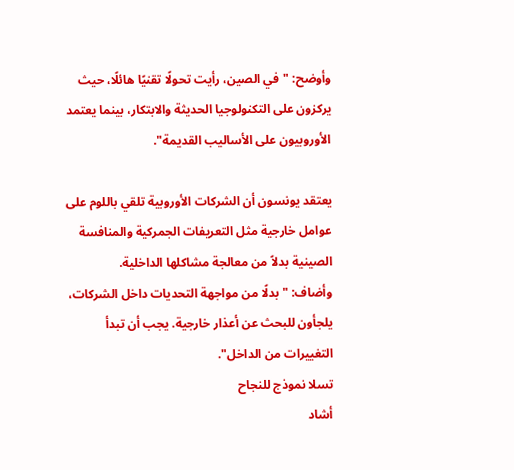وأوضح: "في الصين، رأيت تحولًا تقنيًا هائلًا، حيث يركزون على التكنولوجيا الحديثة والابتكار، بينما يعتمد الأوروبيون على الأساليب القديمة".

يعتقد يونسون أن الشركات الأوروبية تلقي باللوم على عوامل خارجية مثل التعريفات الجمركية والمنافسة الصينية بدلاً من معالجة مشاكلها الداخلية.
وأضاف: "بدلًا من مواجهة التحديات داخل الشركات، يلجأون للبحث عن أعذار خارجية. يجب أن تبدأ التغييرات من الداخل".
تسلا نموذج للنجاح
أشاد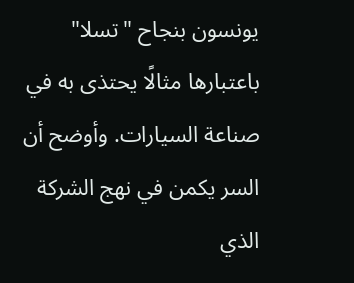يونسون بنجاح "تسلا" باعتبارها مثالًا يحتذى به في صناعة السيارات. وأوضح أن السر يكمن في نهج الشركة الذي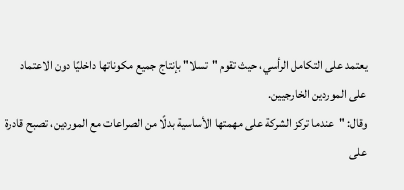يعتمد على التكامل الرأسي، حيث تقوم "تسلا" بإنتاج جميع مكوناتها داخليًا دون الاعتماد على الموردين الخارجيين.
وقال: "عندما تركز الشركة على مهمتها الأساسية بدلًا من الصراعات مع الموردين، تصبح قادرة على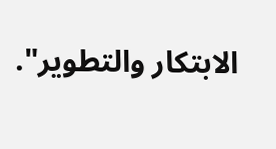الابتكار والتطوير".